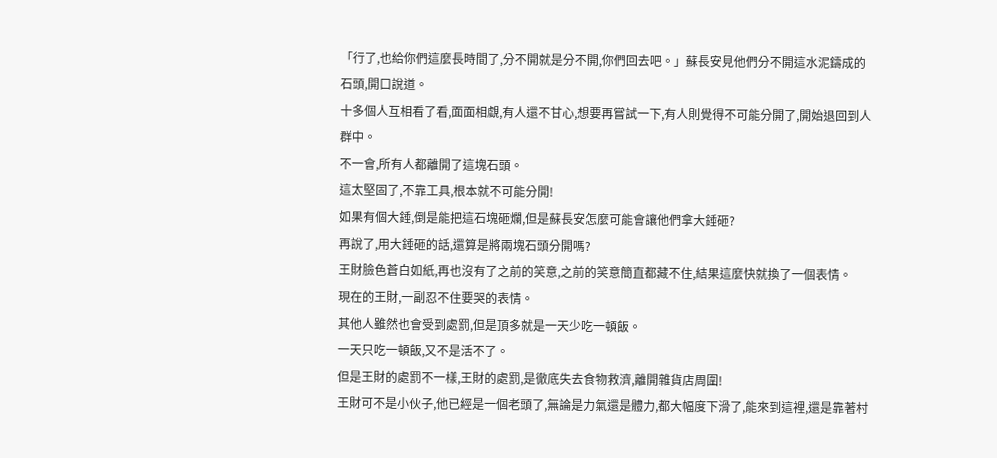「行了,也給你們這麼長時間了,分不開就是分不開,你們回去吧。」蘇長安見他們分不開這水泥鑄成的石頭,開口說道。
十多個人互相看了看,面面相覷,有人還不甘心,想要再嘗試一下,有人則覺得不可能分開了,開始退回到人群中。
不一會,所有人都離開了這塊石頭。
這太堅固了,不靠工具,根本就不可能分開!
如果有個大錘,倒是能把這石塊砸爛,但是蘇長安怎麼可能會讓他們拿大錘砸?
再說了,用大錘砸的話,還算是將兩塊石頭分開嗎?
王財臉色蒼白如紙,再也沒有了之前的笑意,之前的笑意簡直都藏不住,結果這麼快就換了一個表情。
現在的王財,一副忍不住要哭的表情。
其他人雖然也會受到處罰,但是頂多就是一天少吃一頓飯。
一天只吃一頓飯,又不是活不了。
但是王財的處罰不一樣,王財的處罰,是徹底失去食物救濟,離開雜貨店周圍!
王財可不是小伙子,他已經是一個老頭了,無論是力氣還是體力,都大幅度下滑了,能來到這裡,還是靠著村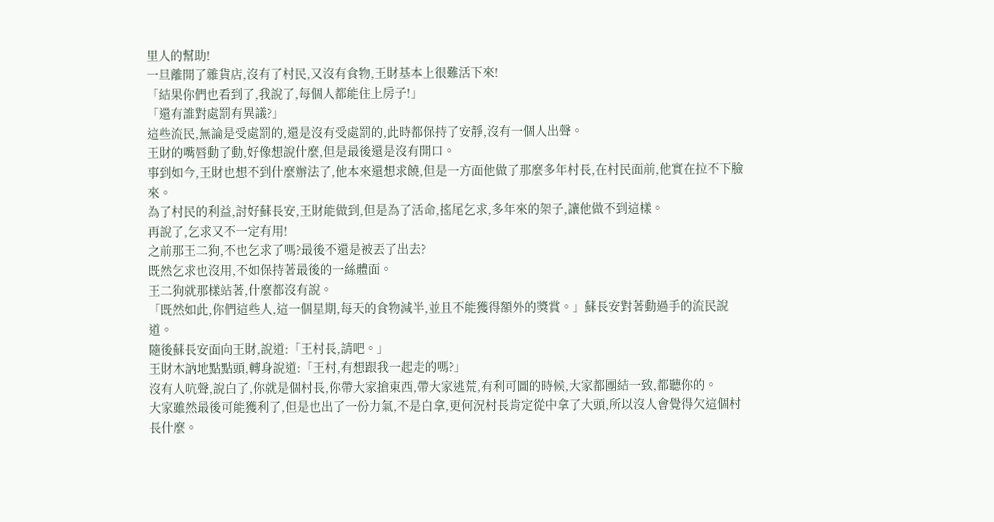里人的幫助!
一旦離開了雜貨店,沒有了村民,又沒有食物,王財基本上很難活下來!
「結果你們也看到了,我說了,每個人都能住上房子!」
「還有誰對處罰有異議?」
這些流民,無論是受處罰的,還是沒有受處罰的,此時都保持了安靜,沒有一個人出聲。
王財的嘴唇動了動,好像想說什麼,但是最後還是沒有開口。
事到如今,王財也想不到什麼辦法了,他本來還想求饒,但是一方面他做了那麼多年村長,在村民面前,他實在拉不下臉來。
為了村民的利益,討好蘇長安,王財能做到,但是為了活命,搖尾乞求,多年來的架子,讓他做不到這樣。
再說了,乞求又不一定有用!
之前那王二狗,不也乞求了嗎?最後不還是被丟了出去?
既然乞求也沒用,不如保持著最後的一絲體面。
王二狗就那樣站著,什麼都沒有說。
「既然如此,你們這些人,這一個星期,每天的食物減半,並且不能獲得額外的獎賞。」蘇長安對著動過手的流民說道。
隨後蘇長安面向王財,說道:「王村長,請吧。」
王財木訥地點點頭,轉身說道:「王村,有想跟我一起走的嗎?」
沒有人吭聲,說白了,你就是個村長,你帶大家搶東西,帶大家逃荒,有利可圖的時候,大家都團結一致,都聽你的。
大家雖然最後可能獲利了,但是也出了一份力氣,不是白拿,更何況村長肯定從中拿了大頭,所以沒人會覺得欠這個村長什麼。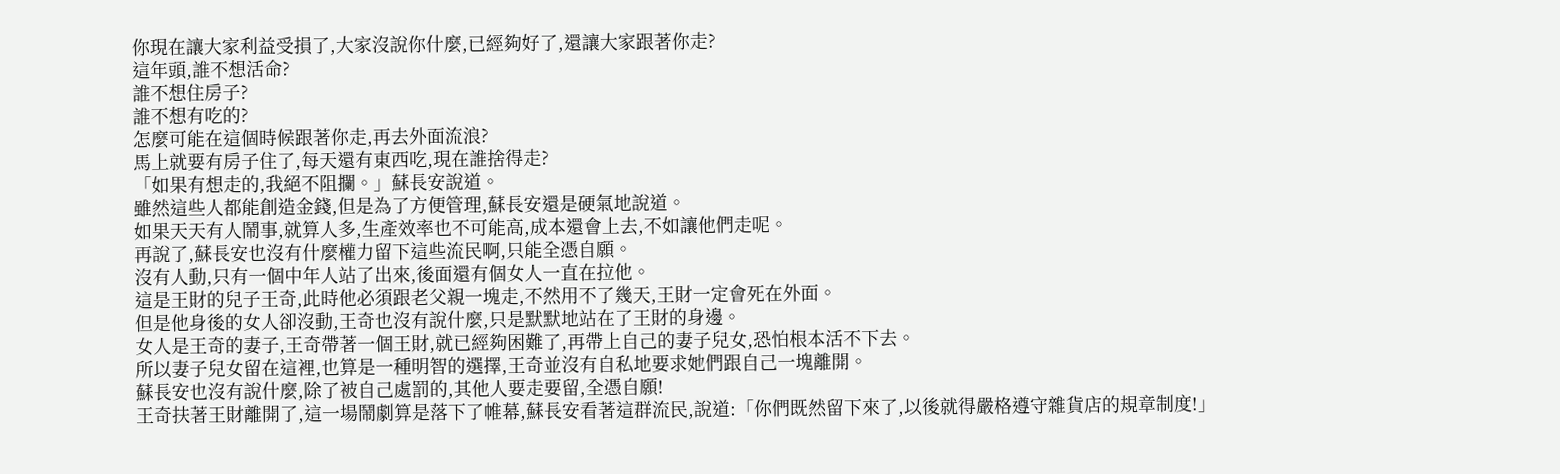你現在讓大家利益受損了,大家沒說你什麼,已經夠好了,還讓大家跟著你走?
這年頭,誰不想活命?
誰不想住房子?
誰不想有吃的?
怎麼可能在這個時候跟著你走,再去外面流浪?
馬上就要有房子住了,每天還有東西吃,現在誰捨得走?
「如果有想走的,我絕不阻攔。」蘇長安說道。
雖然這些人都能創造金錢,但是為了方便管理,蘇長安還是硬氣地說道。
如果天天有人鬧事,就算人多,生產效率也不可能高,成本還會上去,不如讓他們走呢。
再說了,蘇長安也沒有什麼權力留下這些流民啊,只能全憑自願。
沒有人動,只有一個中年人站了出來,後面還有個女人一直在拉他。
這是王財的兒子王奇,此時他必須跟老父親一塊走,不然用不了幾天,王財一定會死在外面。
但是他身後的女人卻沒動,王奇也沒有說什麼,只是默默地站在了王財的身邊。
女人是王奇的妻子,王奇帶著一個王財,就已經夠困難了,再帶上自己的妻子兒女,恐怕根本活不下去。
所以妻子兒女留在這裡,也算是一種明智的選擇,王奇並沒有自私地要求她們跟自己一塊離開。
蘇長安也沒有說什麼,除了被自己處罰的,其他人要走要留,全憑自願!
王奇扶著王財離開了,這一場鬧劇算是落下了帷幕,蘇長安看著這群流民,說道:「你們既然留下來了,以後就得嚴格遵守雜貨店的規章制度!」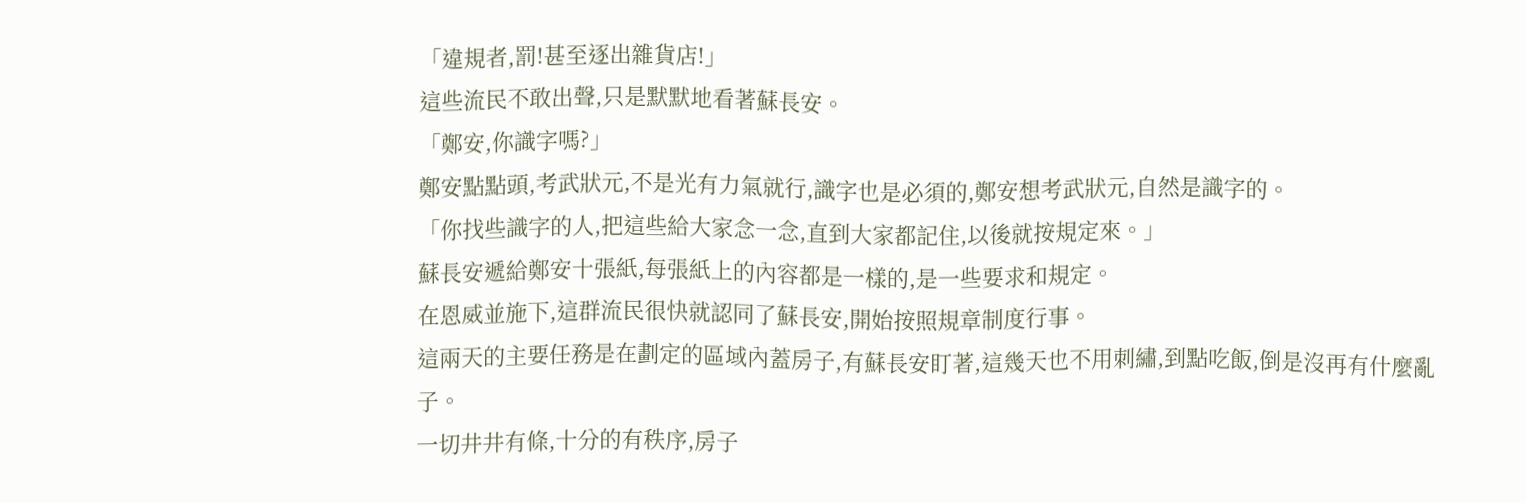「違規者,罰!甚至逐出雜貨店!」
這些流民不敢出聲,只是默默地看著蘇長安。
「鄭安,你識字嗎?」
鄭安點點頭,考武狀元,不是光有力氣就行,識字也是必須的,鄭安想考武狀元,自然是識字的。
「你找些識字的人,把這些給大家念一念,直到大家都記住,以後就按規定來。」
蘇長安遞給鄭安十張紙,每張紙上的內容都是一樣的,是一些要求和規定。
在恩威並施下,這群流民很快就認同了蘇長安,開始按照規章制度行事。
這兩天的主要任務是在劃定的區域內蓋房子,有蘇長安盯著,這幾天也不用刺繡,到點吃飯,倒是沒再有什麼亂子。
一切井井有條,十分的有秩序,房子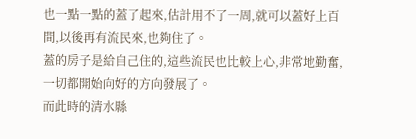也一點一點的蓋了起來,估計用不了一周,就可以蓋好上百間,以後再有流民來,也夠住了。
蓋的房子是給自己住的,這些流民也比較上心,非常地勤奮,一切都開始向好的方向發展了。
而此時的清水縣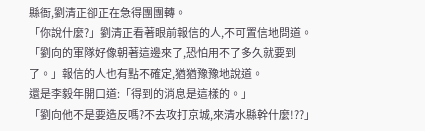縣衙,劉清正卻正在急得團團轉。
「你說什麼?」劉清正看著眼前報信的人,不可置信地問道。
「劉向的軍隊好像朝著這邊來了,恐怕用不了多久就要到了。」報信的人也有點不確定,猶猶豫豫地說道。
還是李毅年開口道:「得到的消息是這樣的。」
「劉向他不是要造反嗎?不去攻打京城,來清水縣幹什麼!??」